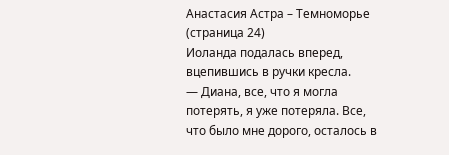Анастасия Астра – Темноморье (страница 24)
Иоланда подалась вперед, вцепившись в ручки кресла.
— Диана, все, что я могла потерять, я уже потеряла. Все, что было мне дорого, осталось в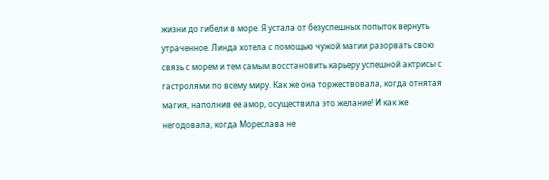жизни до гибели в море. Я устала от безуспешных попыток вернуть утраченное. Линда хотела с помощью чужой магии разорвать свою связь с морем и тем самым восстановить карьеру успешной актрисы с гастролями по всему миру. Как же она торжествовала, когда отнятая магия, наполнив ее амор, осуществила это желание! И как же негодовала, когда Мореслава не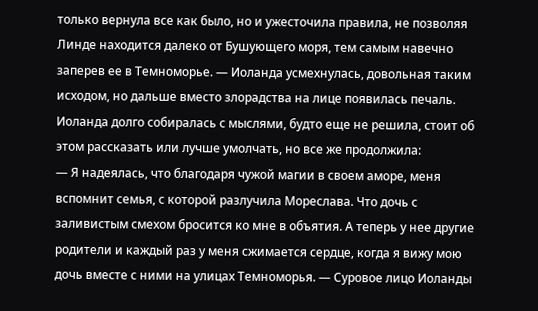только вернула все как было, но и ужесточила правила, не позволяя Линде находится далеко от Бушующего моря, тем самым навечно заперев ее в Темноморье. — Иоланда усмехнулась, довольная таким исходом, но дальше вместо злорадства на лице появилась печаль.
Иоланда долго собиралась с мыслями, будто еще не решила, стоит об этом рассказать или лучше умолчать, но все же продолжила:
— Я надеялась, что благодаря чужой магии в своем аморе, меня вспомнит семья, с которой разлучила Мореслава. Что дочь с заливистым смехом бросится ко мне в объятия. А теперь у нее другие родители и каждый раз у меня сжимается сердце, когда я вижу мою дочь вместе с ними на улицах Темноморья. — Суровое лицо Иоланды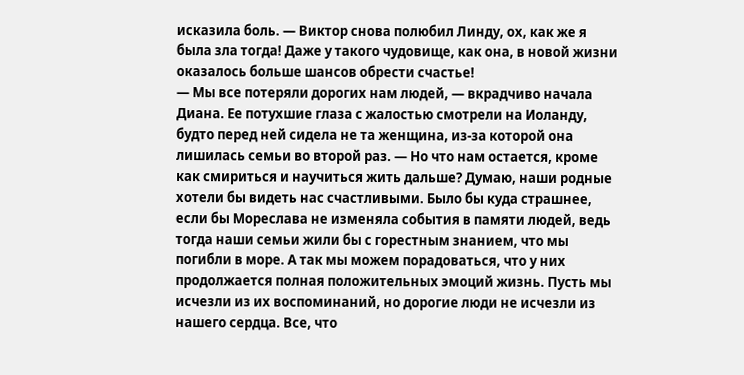исказила боль. — Виктор снова полюбил Линду, ох, как же я была зла тогда! Даже у такого чудовище, как она, в новой жизни оказалось больше шансов обрести счастье!
— Мы все потеряли дорогих нам людей, — вкрадчиво начала Диана. Ее потухшие глаза с жалостью смотрели на Иоланду, будто перед ней сидела не та женщина, из-за которой она лишилась семьи во второй раз. — Но что нам остается, кроме как смириться и научиться жить дальше? Думаю, наши родные хотели бы видеть нас счастливыми. Было бы куда страшнее, если бы Мореслава не изменяла события в памяти людей, ведь тогда наши семьи жили бы с горестным знанием, что мы погибли в море. А так мы можем порадоваться, что у них продолжается полная положительных эмоций жизнь. Пусть мы исчезли из их воспоминаний, но дорогие люди не исчезли из нашего сердца. Все, что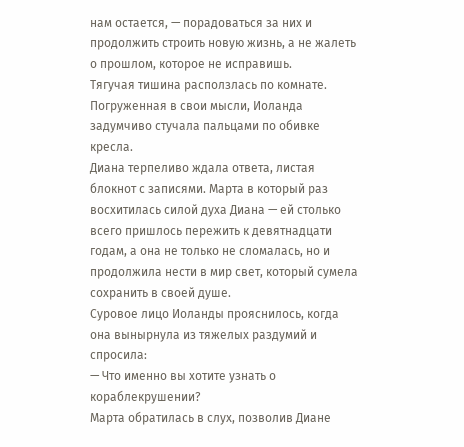нам остается, — порадоваться за них и продолжить строить новую жизнь, а не жалеть о прошлом, которое не исправишь.
Тягучая тишина расползлась по комнате. Погруженная в свои мысли, Иоланда задумчиво стучала пальцами по обивке кресла.
Диана терпеливо ждала ответа, листая блокнот с записями. Марта в который раз восхитилась силой духа Диана — ей столько всего пришлось пережить к девятнадцати годам, а она не только не сломалась, но и продолжила нести в мир свет, который сумела сохранить в своей душе.
Суровое лицо Иоланды прояснилось, когда она вынырнула из тяжелых раздумий и спросила:
— Что именно вы хотите узнать о кораблекрушении?
Марта обратилась в слух, позволив Диане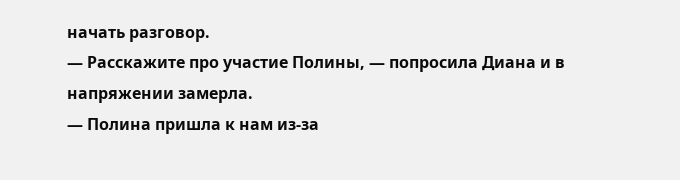начать разговор.
— Расскажите про участие Полины, — попросила Диана и в напряжении замерла.
— Полина пришла к нам из-за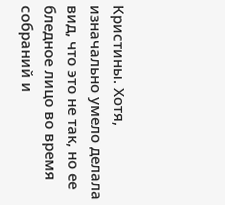Кристины. Хотя, изначально умело делала вид, что это не так, но ее бледное лицо во время собраний и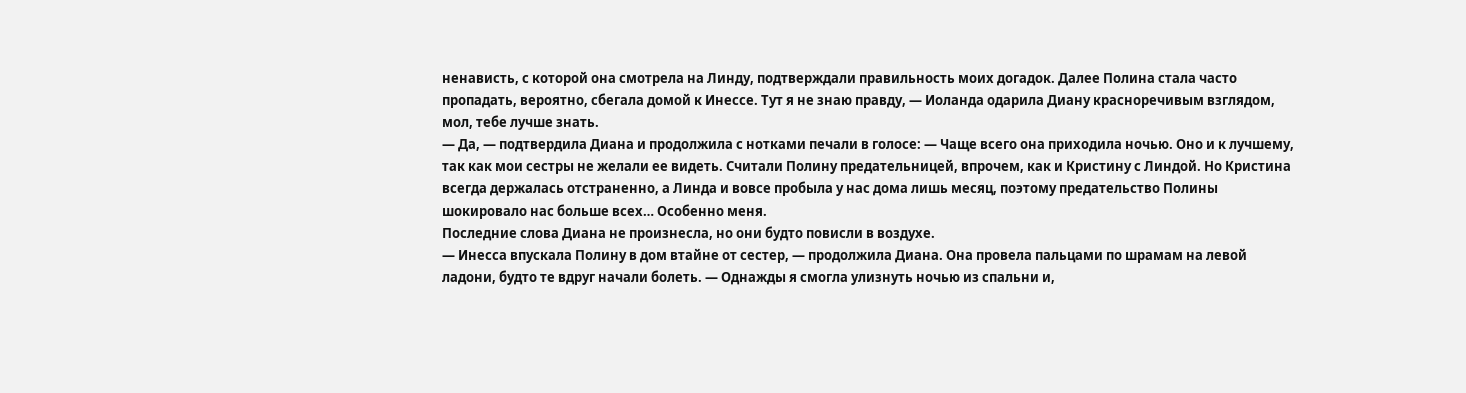ненависть, с которой она смотрела на Линду, подтверждали правильность моих догадок. Далее Полина стала часто пропадать, вероятно, сбегала домой к Инессе. Тут я не знаю правду, — Иоланда одарила Диану красноречивым взглядом, мол, тебе лучше знать.
— Да, — подтвердила Диана и продолжила с нотками печали в голосе: — Чаще всего она приходила ночью. Оно и к лучшему, так как мои сестры не желали ее видеть. Считали Полину предательницей, впрочем, как и Кристину с Линдой. Но Кристина всегда держалась отстраненно, а Линда и вовсе пробыла у нас дома лишь месяц, поэтому предательство Полины шокировало нас больше всех… Особенно меня.
Последние слова Диана не произнесла, но они будто повисли в воздухе.
— Инесса впускала Полину в дом втайне от сестер, — продолжила Диана. Она провела пальцами по шрамам на левой ладони, будто те вдруг начали болеть. — Однажды я смогла улизнуть ночью из спальни и,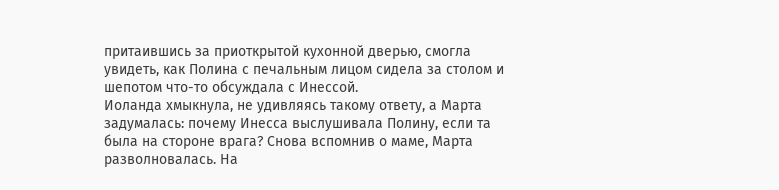притаившись за приоткрытой кухонной дверью, смогла увидеть, как Полина с печальным лицом сидела за столом и шепотом что-то обсуждала с Инессой.
Иоланда хмыкнула, не удивляясь такому ответу, а Марта задумалась: почему Инесса выслушивала Полину, если та была на стороне врага? Снова вспомнив о маме, Марта разволновалась. На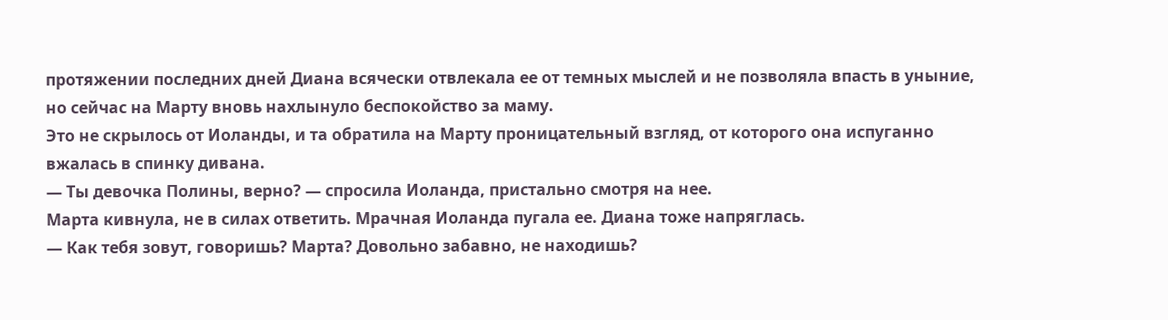протяжении последних дней Диана всячески отвлекала ее от темных мыслей и не позволяла впасть в уныние, но сейчас на Марту вновь нахлынуло беспокойство за маму.
Это не скрылось от Иоланды, и та обратила на Марту проницательный взгляд, от которого она испуганно вжалась в спинку дивана.
— Ты девочка Полины, верно? — спросила Иоланда, пристально смотря на нее.
Марта кивнула, не в силах ответить. Мрачная Иоланда пугала ее. Диана тоже напряглась.
— Как тебя зовут, говоришь? Марта? Довольно забавно, не находишь?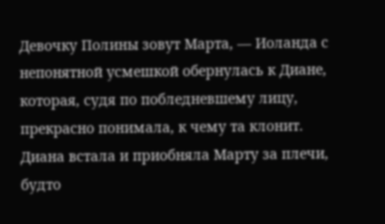Девочку Полины зовут Марта, — Иоланда с непонятной усмешкой обернулась к Диане, которая, судя по побледневшему лицу, прекрасно понимала, к чему та клонит.
Диана встала и приобняла Марту за плечи, будто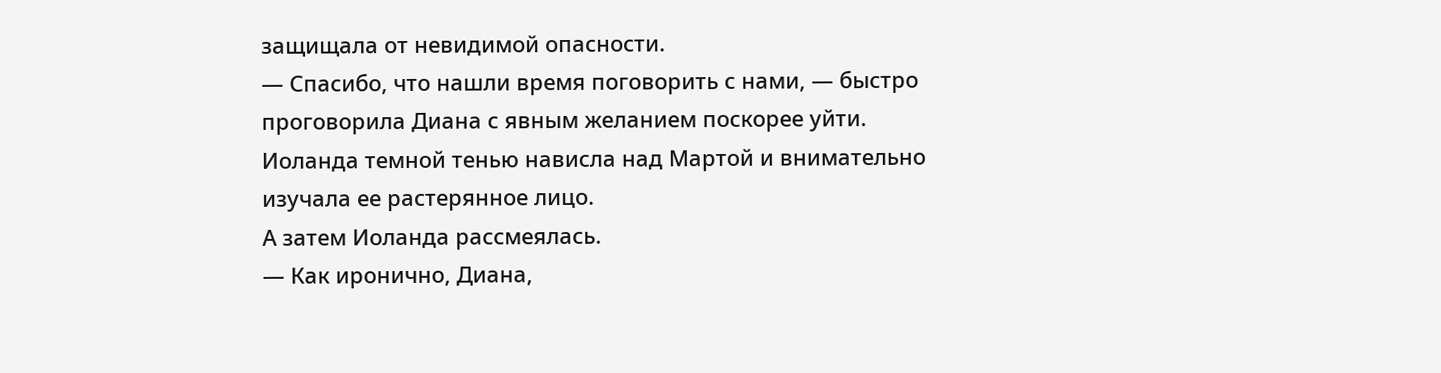защищала от невидимой опасности.
— Спасибо, что нашли время поговорить с нами, — быстро проговорила Диана с явным желанием поскорее уйти.
Иоланда темной тенью нависла над Мартой и внимательно изучала ее растерянное лицо.
А затем Иоланда рассмеялась.
— Как иронично, Диана,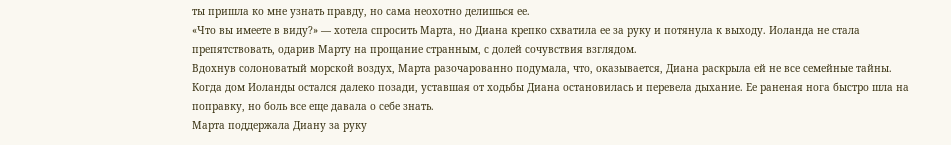ты пришла ко мне узнать правду, но сама неохотно делишься ее.
«Что вы имеете в виду?» — хотела спросить Марта, но Диана крепко схватила ее за руку и потянула к выходу. Иоланда не стала препятствовать, одарив Марту на прощание странным, с долей сочувствия взглядом.
Вдохнув солоноватый морской воздух, Марта разочарованно подумала, что, оказывается, Диана раскрыла ей не все семейные тайны.
Когда дом Иоланды остался далеко позади, уставшая от ходьбы Диана остановилась и перевела дыхание. Ее раненая нога быстро шла на поправку, но боль все еще давала о себе знать.
Марта поддержала Диану за руку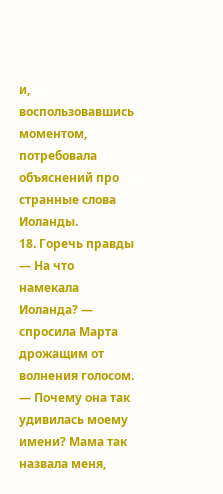и, воспользовавшись моментом, потребовала объяснений про странные слова Иоланды.
18. Горечь правды
— На что намекала Иоланда? — спросила Марта дрожащим от волнения голосом. — Почему она так удивилась моему имени? Мама так назвала меня,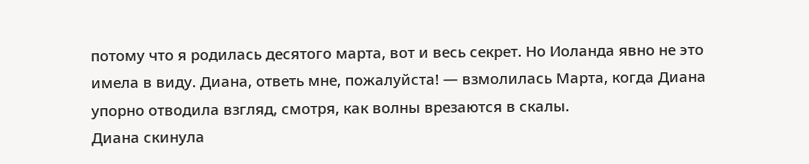потому что я родилась десятого марта, вот и весь секрет. Но Иоланда явно не это имела в виду. Диана, ответь мне, пожалуйста! — взмолилась Марта, когда Диана упорно отводила взгляд, смотря, как волны врезаются в скалы.
Диана скинула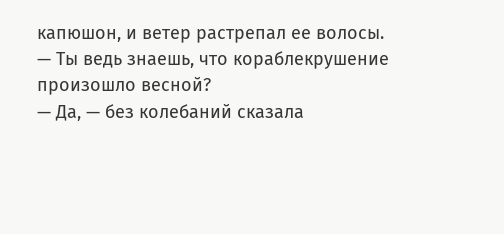капюшон, и ветер растрепал ее волосы.
— Ты ведь знаешь, что кораблекрушение произошло весной?
— Да, — без колебаний сказала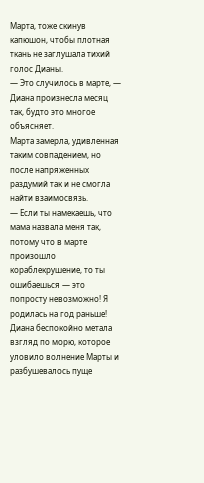Марта, тоже скинув капюшон, чтобы плотная ткань не заглушала тихий голос Дианы.
— Это случилось в марте, — Диана произнесла месяц так, будто это многое объясняет.
Марта замерла, удивленная таким совпадением, но после напряженных раздумий так и не смогла найти взаимосвязь.
— Если ты намекаешь, что мама назвала меня так, потому что в марте произошло кораблекрушение, то ты ошибаешься — это попросту невозможно! Я родилась на год раньше!
Диана беспокойно метала взгляд по морю, которое уловило волнение Марты и разбушевалось пуще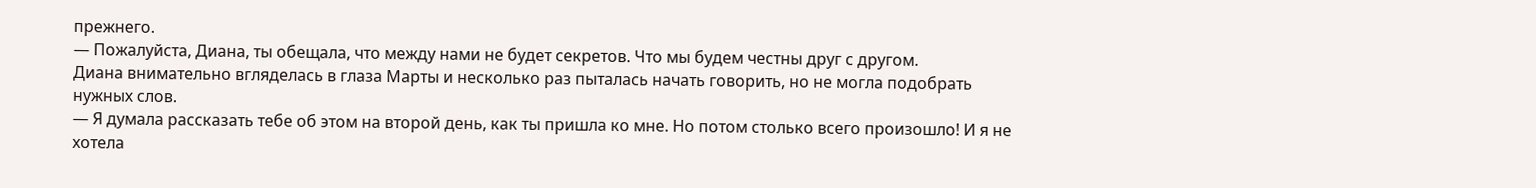прежнего.
— Пожалуйста, Диана, ты обещала, что между нами не будет секретов. Что мы будем честны друг с другом.
Диана внимательно вгляделась в глаза Марты и несколько раз пыталась начать говорить, но не могла подобрать нужных слов.
— Я думала рассказать тебе об этом на второй день, как ты пришла ко мне. Но потом столько всего произошло! И я не хотела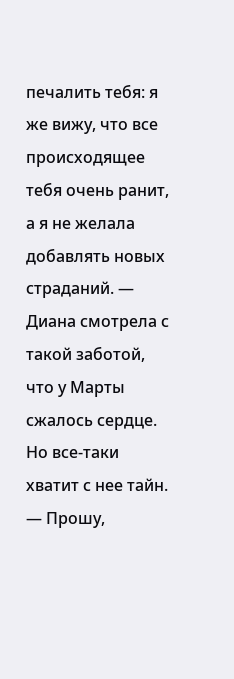печалить тебя: я же вижу, что все происходящее тебя очень ранит, а я не желала добавлять новых страданий. — Диана смотрела с такой заботой, что у Марты сжалось сердце.
Но все-таки хватит с нее тайн.
— Прошу,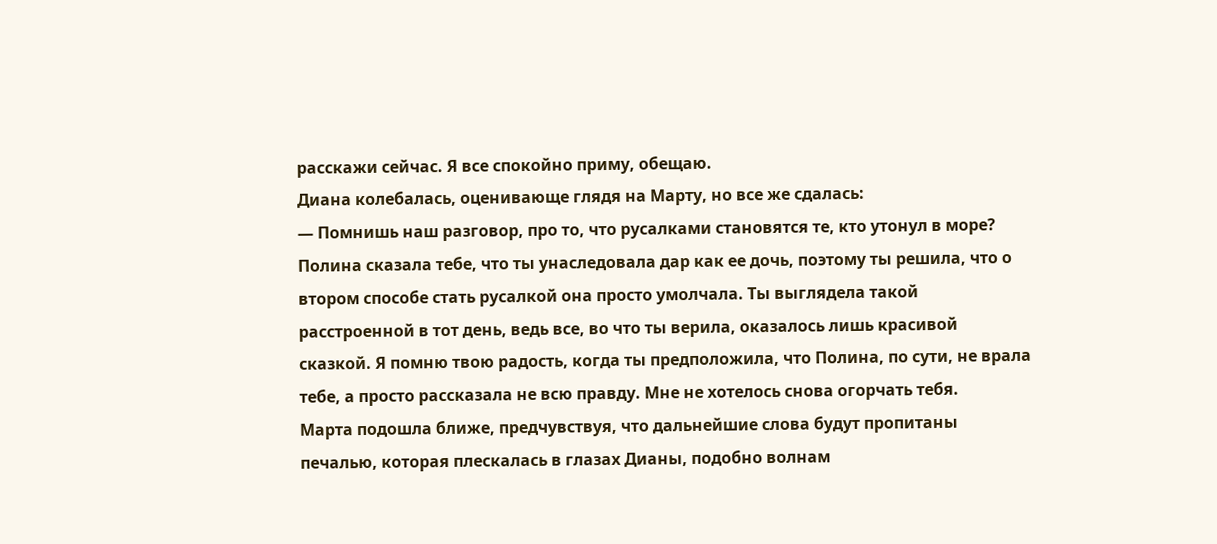расскажи сейчас. Я все спокойно приму, обещаю.
Диана колебалась, оценивающе глядя на Марту, но все же сдалась:
— Помнишь наш разговор, про то, что русалками становятся те, кто утонул в море? Полина сказала тебе, что ты унаследовала дар как ее дочь, поэтому ты решила, что о втором способе стать русалкой она просто умолчала. Ты выглядела такой расстроенной в тот день, ведь все, во что ты верила, оказалось лишь красивой сказкой. Я помню твою радость, когда ты предположила, что Полина, по сути, не врала тебе, а просто рассказала не всю правду. Мне не хотелось снова огорчать тебя.
Марта подошла ближе, предчувствуя, что дальнейшие слова будут пропитаны печалью, которая плескалась в глазах Дианы, подобно волнам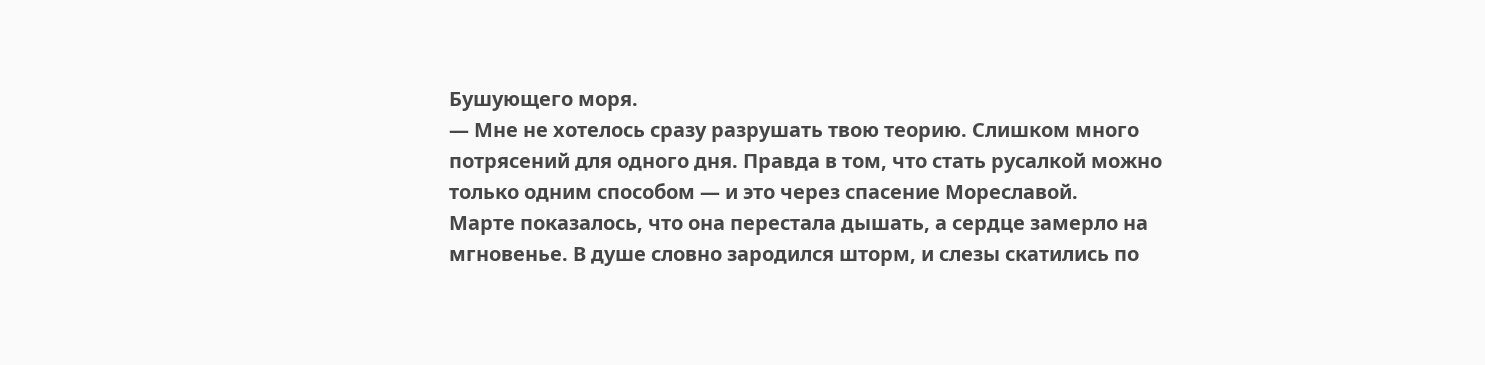Бушующего моря.
— Мне не хотелось сразу разрушать твою теорию. Слишком много потрясений для одного дня. Правда в том, что стать русалкой можно только одним способом — и это через спасение Мореславой.
Марте показалось, что она перестала дышать, а сердце замерло на мгновенье. В душе словно зародился шторм, и слезы скатились по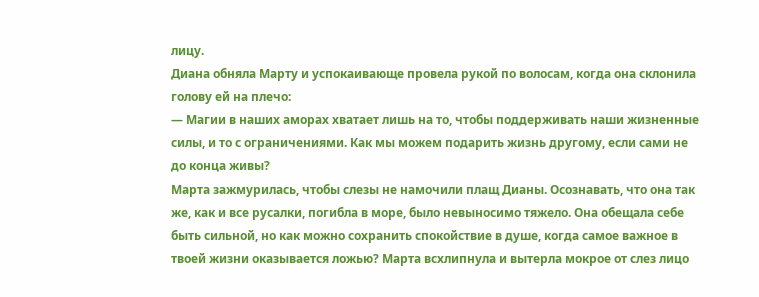лицу.
Диана обняла Марту и успокаивающе провела рукой по волосам, когда она склонила голову ей на плечо:
— Магии в наших аморах хватает лишь на то, чтобы поддерживать наши жизненные силы, и то с ограничениями. Как мы можем подарить жизнь другому, если сами не до конца живы?
Марта зажмурилась, чтобы слезы не намочили плащ Дианы. Осознавать, что она так же, как и все русалки, погибла в море, было невыносимо тяжело. Она обещала себе быть сильной, но как можно сохранить спокойствие в душе, когда самое важное в твоей жизни оказывается ложью? Марта всхлипнула и вытерла мокрое от слез лицо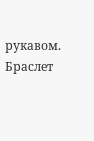рукавом. Браслет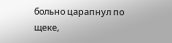больно царапнул по щеке,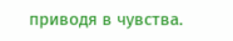приводя в чувства.